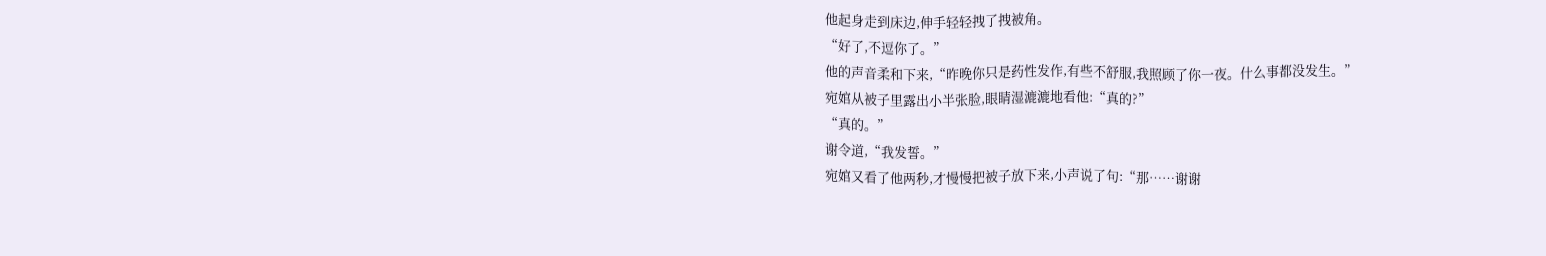他起身走到床边,伸手轻轻拽了拽被角。
“好了,不逗你了。”
他的声音柔和下来,“昨晚你只是药性发作,有些不舒服,我照顾了你一夜。什么事都没发生。”
宛婠从被子里露出小半张脸,眼睛湿漉漉地看他:“真的?”
“真的。”
谢令道,“我发誓。”
宛婠又看了他两秒,才慢慢把被子放下来,小声说了句:“那……谢谢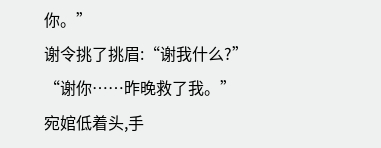你。”
谢令挑了挑眉:“谢我什么?”
“谢你……昨晚救了我。”
宛婠低着头,手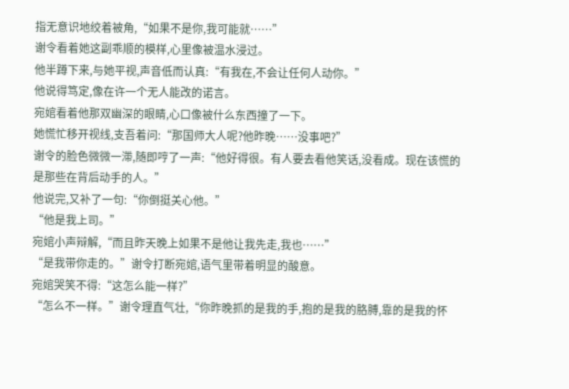指无意识地绞着被角,“如果不是你,我可能就……”
谢令看着她这副乖顺的模样,心里像被温水浸过。
他半蹲下来,与她平视,声音低而认真:“有我在,不会让任何人动你。”
他说得笃定,像在许一个无人能改的诺言。
宛婠看着他那双幽深的眼睛,心口像被什么东西撞了一下。
她慌忙移开视线,支吾着问:“那国师大人呢?他昨晚……没事吧?”
谢令的脸色微微一滞,随即哼了一声:“他好得很。有人要去看他笑话,没看成。现在该慌的是那些在背后动手的人。”
他说完,又补了一句:“你倒挺关心他。”
“他是我上司。”
宛婠小声辩解,“而且昨天晚上如果不是他让我先走,我也……”
“是我带你走的。”谢令打断宛婠,语气里带着明显的酸意。
宛婠哭笑不得:“这怎么能一样?”
“怎么不一样。”谢令理直气壮,“你昨晚抓的是我的手,抱的是我的胳膊,靠的是我的怀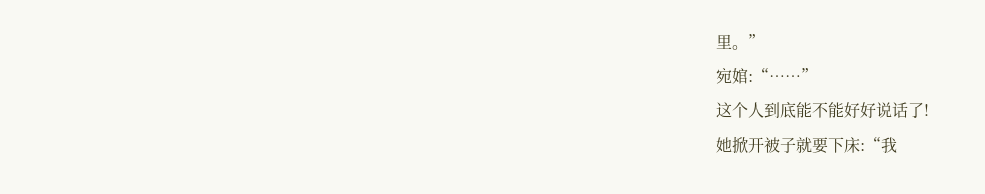里。”
宛婠:“……”
这个人到底能不能好好说话了!
她掀开被子就要下床:“我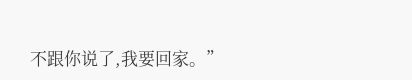不跟你说了,我要回家。”